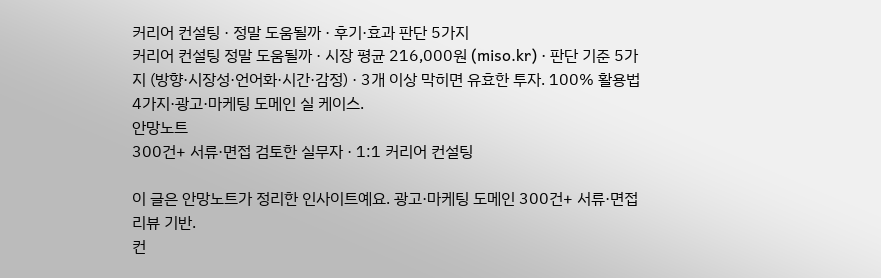커리어 컨설팅 · 정말 도움될까 · 후기·효과 판단 5가지
커리어 컨설팅 정말 도움될까 · 시장 평균 216,000원 (miso.kr) · 판단 기준 5가지 (방향·시장성·언어화·시간·감정) · 3개 이상 막히면 유효한 투자. 100% 활용법 4가지·광고·마케팅 도메인 실 케이스.
안망노트
300건+ 서류·면접 검토한 실무자 · 1:1 커리어 컨설팅

이 글은 안망노트가 정리한 인사이트예요. 광고·마케팅 도메인 300건+ 서류·면접 리뷰 기반.
컨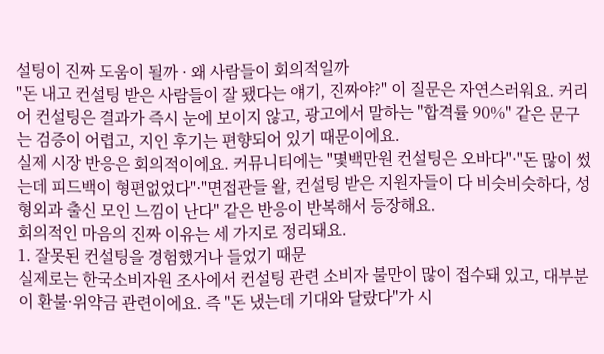설팅이 진짜 도움이 될까 · 왜 사람들이 회의적일까
"돈 내고 컨설팅 받은 사람들이 잘 됐다는 얘기, 진짜야?" 이 질문은 자연스러워요. 커리어 컨설팅은 결과가 즉시 눈에 보이지 않고, 광고에서 말하는 "합격률 90%" 같은 문구는 검증이 어렵고, 지인 후기는 편향되어 있기 때문이에요.
실제 시장 반응은 회의적이에요. 커뮤니티에는 "몇백만원 컨설팅은 오바다"·"돈 많이 썼는데 피드백이 형편없었다"·"면접관들 왈, 컨설팅 받은 지원자들이 다 비슷비슷하다, 성형외과 출신 모인 느낌이 난다" 같은 반응이 반복해서 등장해요.
회의적인 마음의 진짜 이유는 세 가지로 정리돼요.
1. 잘못된 컨설팅을 경험했거나 들었기 때문
실제로는 한국소비자원 조사에서 컨설팅 관련 소비자 불만이 많이 접수돼 있고, 대부분이 환불·위약금 관련이에요. 즉 "돈 냈는데 기대와 달랐다"가 시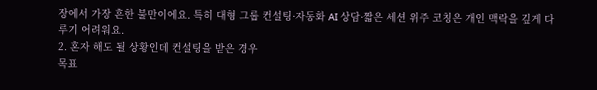장에서 가장 흔한 불만이에요. 특히 대형 그룹 컨설팅·자동화 AI 상담·짧은 세션 위주 코칭은 개인 맥락을 깊게 다루기 어려워요.
2. 혼자 해도 될 상황인데 컨설팅을 받은 경우
목표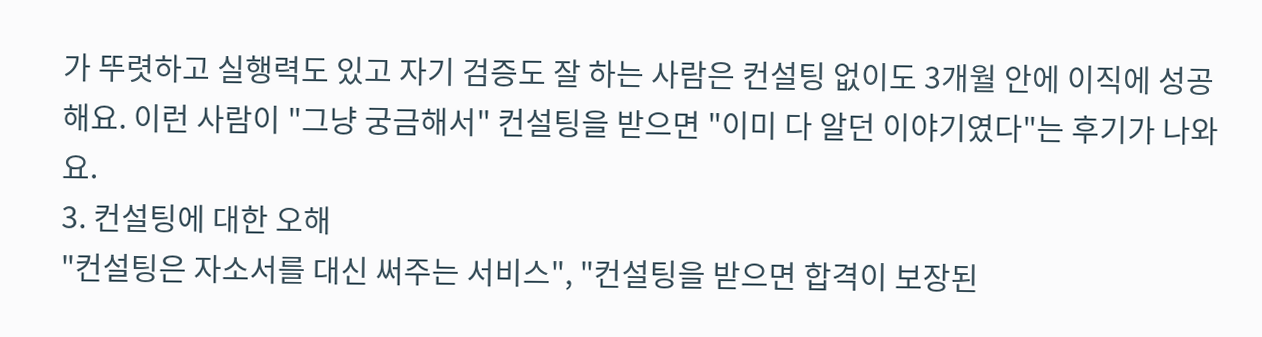가 뚜렷하고 실행력도 있고 자기 검증도 잘 하는 사람은 컨설팅 없이도 3개월 안에 이직에 성공해요. 이런 사람이 "그냥 궁금해서" 컨설팅을 받으면 "이미 다 알던 이야기였다"는 후기가 나와요.
3. 컨설팅에 대한 오해
"컨설팅은 자소서를 대신 써주는 서비스", "컨설팅을 받으면 합격이 보장된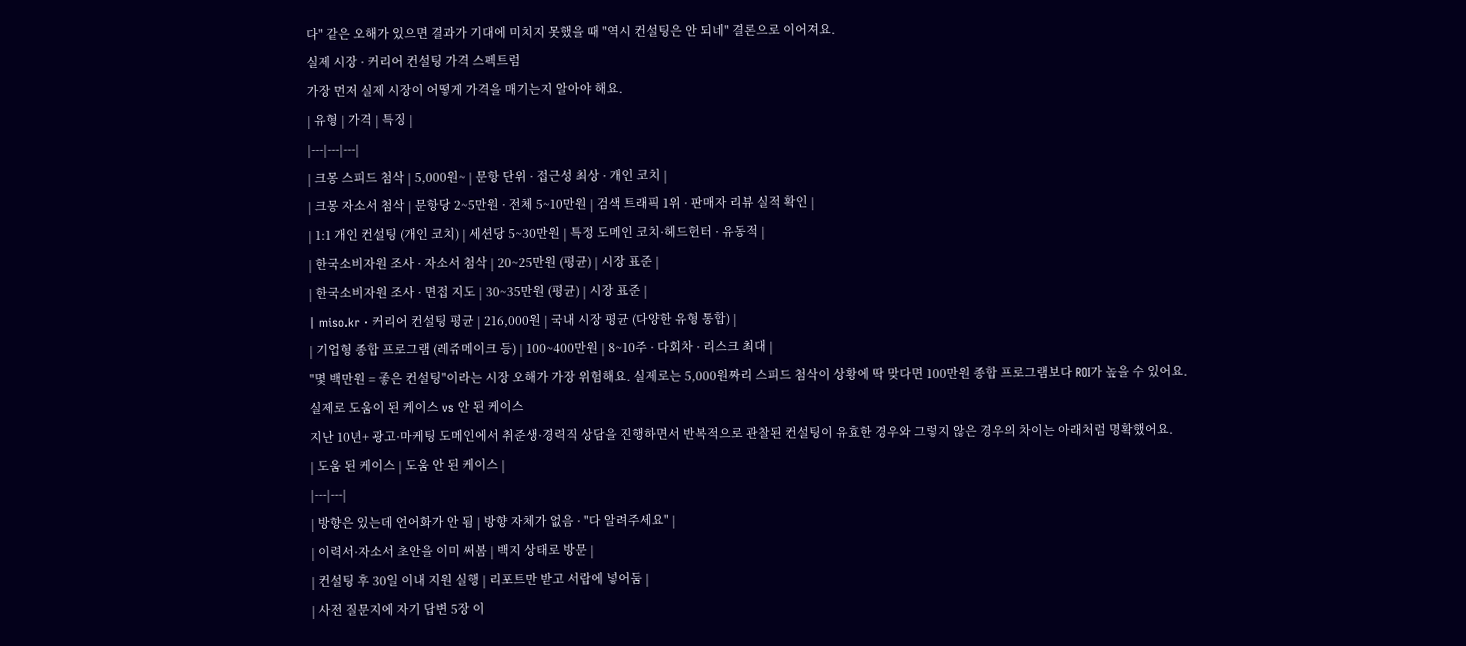다" 같은 오해가 있으면 결과가 기대에 미치지 못했을 때 "역시 컨설팅은 안 되네" 결론으로 이어져요.
실제 시장 · 커리어 컨설팅 가격 스펙트럼
가장 먼저 실제 시장이 어떻게 가격을 매기는지 알아야 해요.
| 유형 | 가격 | 특징 |
|---|---|---|
| 크몽 스피드 첨삭 | 5,000원~ | 문항 단위 · 접근성 최상 · 개인 코치 |
| 크몽 자소서 첨삭 | 문항당 2~5만원 · 전체 5~10만원 | 검색 트래픽 1위 · 판매자 리뷰 실적 확인 |
| 1:1 개인 컨설팅 (개인 코치) | 세션당 5~30만원 | 특정 도메인 코치·헤드헌터 · 유동적 |
| 한국소비자원 조사 · 자소서 첨삭 | 20~25만원 (평균) | 시장 표준 |
| 한국소비자원 조사 · 면접 지도 | 30~35만원 (평균) | 시장 표준 |
| miso.kr · 커리어 컨설팅 평균 | 216,000원 | 국내 시장 평균 (다양한 유형 통합) |
| 기업형 종합 프로그램 (레쥬메이크 등) | 100~400만원 | 8~10주 · 다회차 · 리스크 최대 |
"몇 백만원 = 좋은 컨설팅"이라는 시장 오해가 가장 위험해요. 실제로는 5,000원짜리 스피드 첨삭이 상황에 딱 맞다면 100만원 종합 프로그램보다 ROI가 높을 수 있어요.
실제로 도움이 된 케이스 vs 안 된 케이스
지난 10년+ 광고·마케팅 도메인에서 취준생·경력직 상담을 진행하면서 반복적으로 관찰된 컨설팅이 유효한 경우와 그렇지 않은 경우의 차이는 아래처럼 명확했어요.
| 도움 된 케이스 | 도움 안 된 케이스 |
|---|---|
| 방향은 있는데 언어화가 안 됨 | 방향 자체가 없음 · "다 알려주세요" |
| 이력서·자소서 초안을 이미 써봄 | 백지 상태로 방문 |
| 컨설팅 후 30일 이내 지원 실행 | 리포트만 받고 서랍에 넣어둠 |
| 사전 질문지에 자기 답변 5장 이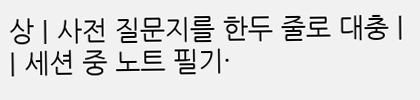상 | 사전 질문지를 한두 줄로 대충 |
| 세션 중 노트 필기·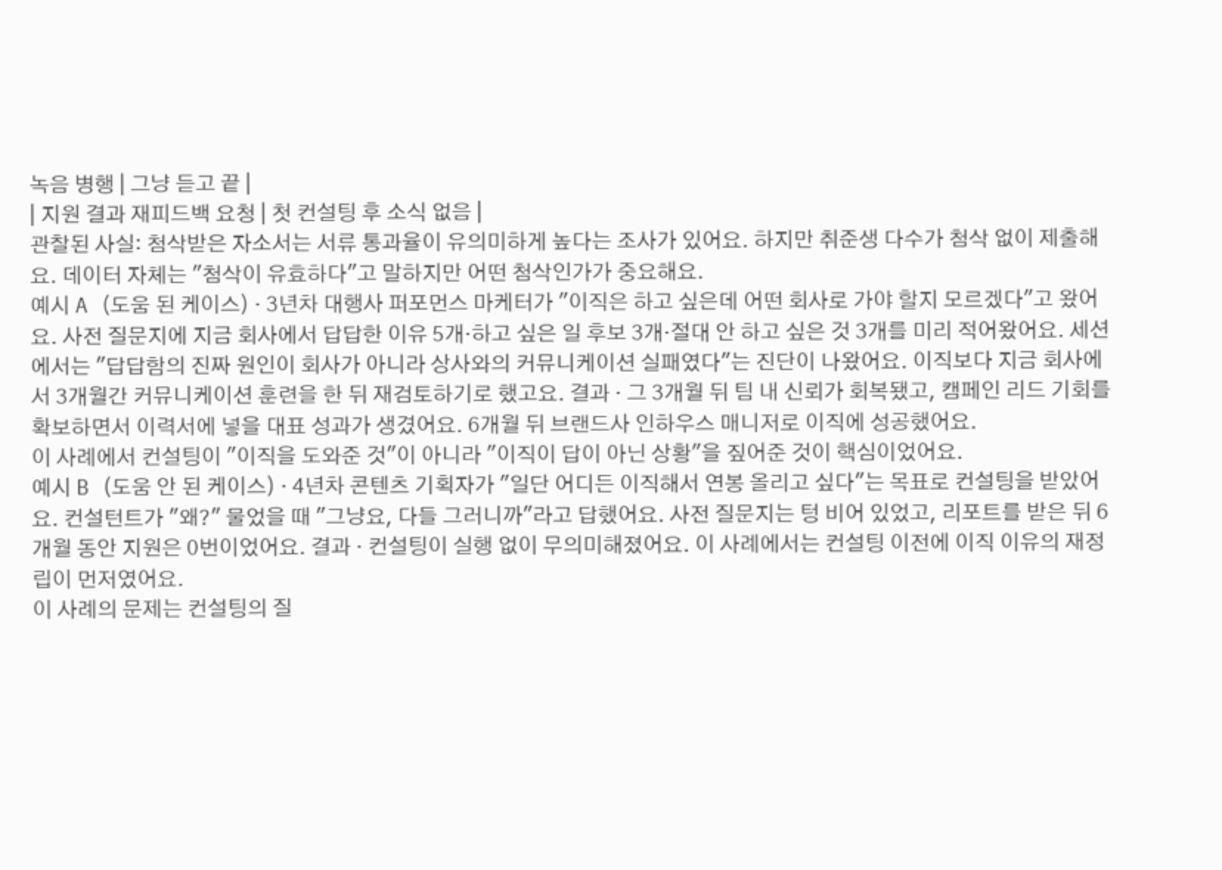녹음 병행 | 그냥 듣고 끝 |
| 지원 결과 재피드백 요청 | 첫 컨설팅 후 소식 없음 |
관찰된 사실: 첨삭받은 자소서는 서류 통과율이 유의미하게 높다는 조사가 있어요. 하지만 취준생 다수가 첨삭 없이 제출해요. 데이터 자체는 "첨삭이 유효하다"고 말하지만 어떤 첨삭인가가 중요해요.
예시 A (도움 된 케이스) · 3년차 대행사 퍼포먼스 마케터가 "이직은 하고 싶은데 어떤 회사로 가야 할지 모르겠다"고 왔어요. 사전 질문지에 지금 회사에서 답답한 이유 5개·하고 싶은 일 후보 3개·절대 안 하고 싶은 것 3개를 미리 적어왔어요. 세션에서는 "답답함의 진짜 원인이 회사가 아니라 상사와의 커뮤니케이션 실패였다"는 진단이 나왔어요. 이직보다 지금 회사에서 3개월간 커뮤니케이션 훈련을 한 뒤 재검토하기로 했고요. 결과 · 그 3개월 뒤 팀 내 신뢰가 회복됐고, 캠페인 리드 기회를 확보하면서 이력서에 넣을 대표 성과가 생겼어요. 6개월 뒤 브랜드사 인하우스 매니저로 이직에 성공했어요.
이 사례에서 컨설팅이 "이직을 도와준 것"이 아니라 "이직이 답이 아닌 상황"을 짚어준 것이 핵심이었어요.
예시 B (도움 안 된 케이스) · 4년차 콘텐츠 기획자가 "일단 어디든 이직해서 연봉 올리고 싶다"는 목표로 컨설팅을 받았어요. 컨설턴트가 "왜?" 물었을 때 "그냥요, 다들 그러니까"라고 답했어요. 사전 질문지는 텅 비어 있었고, 리포트를 받은 뒤 6개월 동안 지원은 0번이었어요. 결과 · 컨설팅이 실행 없이 무의미해졌어요. 이 사례에서는 컨설팅 이전에 이직 이유의 재정립이 먼저였어요.
이 사례의 문제는 컨설팅의 질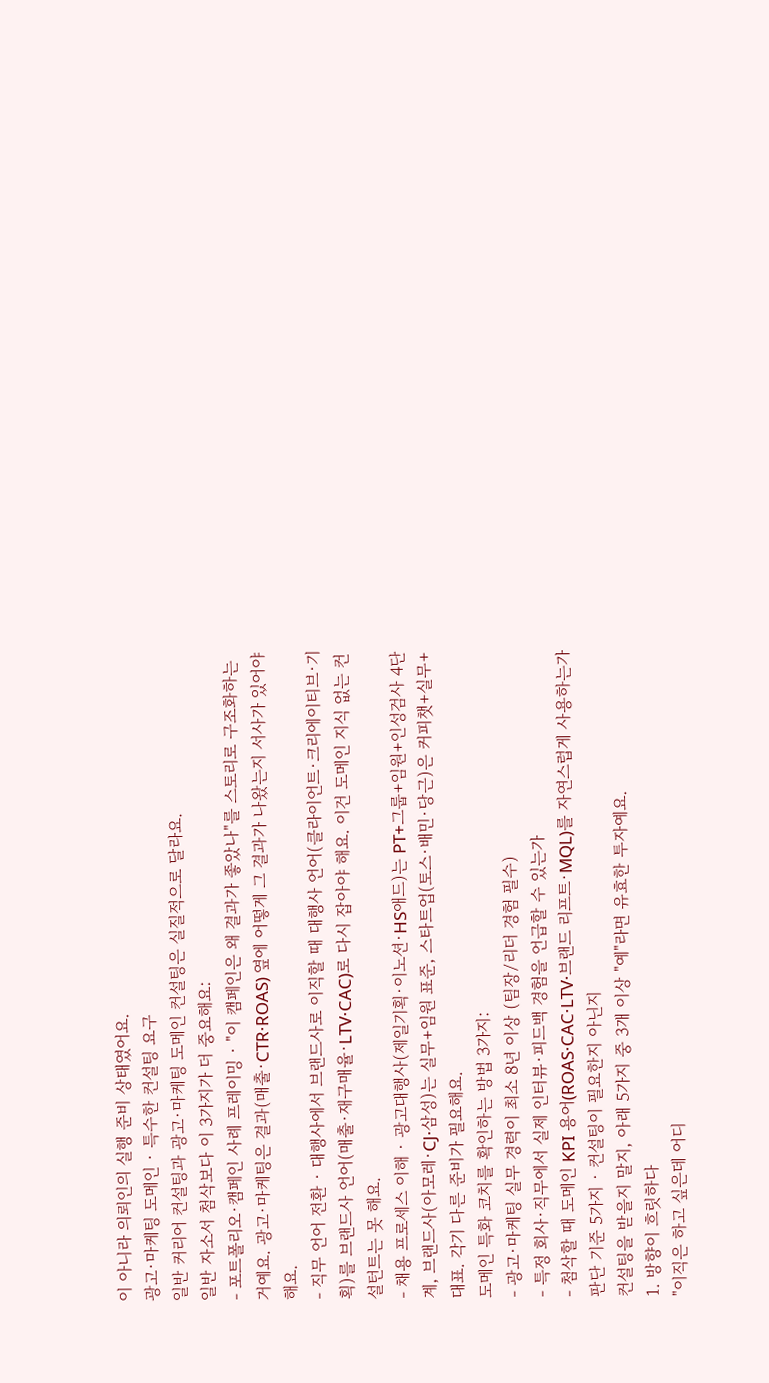이 아니라 의뢰인의 실행 준비 상태였어요.
광고·마케팅 도메인 · 특수한 컨설팅 요구
일반 커리어 컨설팅과 광고·마케팅 도메인 컨설팅은 실질적으로 달라요.
일반 자소서 첨삭보다 이 3가지가 더 중요해요:
- 포트폴리오·캠페인 사례 프레이밍 · "이 캠페인은 왜 결과가 좋았나"를 스토리로 구조화하는 거예요. 광고·마케팅은 결과(매출·CTR·ROAS) 옆에 어떻게 그 결과가 나왔는지 서사가 있어야 해요.
- 직무 언어 전환 · 대행사에서 브랜드사로 이직할 때 대행사 언어(클라이언트·크리에이티브·기획)를 브랜드사 언어(매출·재구매율·LTV·CAC)로 다시 잡아야 해요. 이건 도메인 지식 없는 컨설턴트는 못 해요.
- 채용 프로세스 이해 · 광고대행사(제일기획·이노션·HS애드)는 PT+그룹+임원+인성검사 4단계, 브랜드사(아모레·CJ·삼성)는 실무+임원 표준, 스타트업(토스·배민·당근)은 커피챗+실무+대표. 각기 다른 준비가 필요해요.
도메인 특화 코치를 확인하는 방법 3가지:
- 광고·마케팅 실무 경력이 최소 8년 이상 (팀장/리더 경험 필수)
- 특정 회사·직무에서 실제 인터뷰·피드백 경험을 언급할 수 있는가
- 첨삭할 때 도메인 KPI 용어(ROAS·CAC·LTV·브랜드 리프트·MQL)를 자연스럽게 사용하는가
판단 기준 5가지 · 컨설팅이 필요한지 아닌지
컨설팅을 받을지 말지, 아래 5가지 중 3개 이상 "예"라면 유효한 투자예요.
1. 방향이 흐릿하다
"이직은 하고 싶은데 어디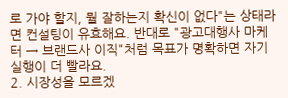로 가야 할지, 뭘 잘하는지 확신이 없다"는 상태라면 컨설팅이 유효해요. 반대로 "광고대행사 마케터 → 브랜드사 이직"처럼 목표가 명확하면 자기 실행이 더 빨라요.
2. 시장성을 모르겠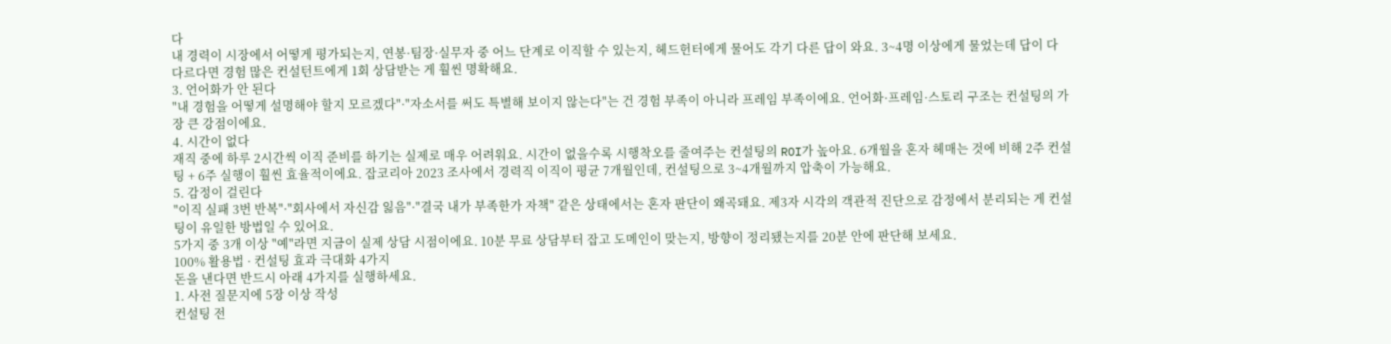다
내 경력이 시장에서 어떻게 평가되는지, 연봉·팀장·실무자 중 어느 단계로 이직할 수 있는지, 헤드헌터에게 물어도 각기 다른 답이 와요. 3~4명 이상에게 물었는데 답이 다 다르다면 경험 많은 컨설턴트에게 1회 상담받는 게 훨씬 명확해요.
3. 언어화가 안 된다
"내 경험을 어떻게 설명해야 할지 모르겠다"·"자소서를 써도 특별해 보이지 않는다"는 건 경험 부족이 아니라 프레임 부족이에요. 언어화·프레임·스토리 구조는 컨설팅의 가장 큰 강점이에요.
4. 시간이 없다
재직 중에 하루 2시간씩 이직 준비를 하기는 실제로 매우 어려워요. 시간이 없을수록 시행착오를 줄여주는 컨설팅의 ROI가 높아요. 6개월을 혼자 헤매는 것에 비해 2주 컨설팅 + 6주 실행이 훨씬 효율적이에요. 잡코리아 2023 조사에서 경력직 이직이 평균 7개월인데, 컨설팅으로 3~4개월까지 압축이 가능해요.
5. 감정이 걸린다
"이직 실패 3번 반복"·"회사에서 자신감 잃음"·"결국 내가 부족한가 자책" 같은 상태에서는 혼자 판단이 왜곡돼요. 제3자 시각의 객관적 진단으로 감정에서 분리되는 게 컨설팅이 유일한 방법일 수 있어요.
5가지 중 3개 이상 "예"라면 지금이 실제 상담 시점이에요. 10분 무료 상담부터 잡고 도메인이 맞는지, 방향이 정리됐는지를 20분 안에 판단해 보세요.
100% 활용법 · 컨설팅 효과 극대화 4가지
돈을 낸다면 반드시 아래 4가지를 실행하세요.
1. 사전 질문지에 5장 이상 작성
컨설팅 전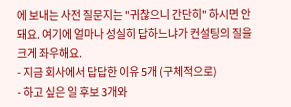에 보내는 사전 질문지는 "귀찮으니 간단히" 하시면 안 돼요. 여기에 얼마나 성실히 답하느냐가 컨설팅의 질을 크게 좌우해요.
- 지금 회사에서 답답한 이유 5개 (구체적으로)
- 하고 싶은 일 후보 3개와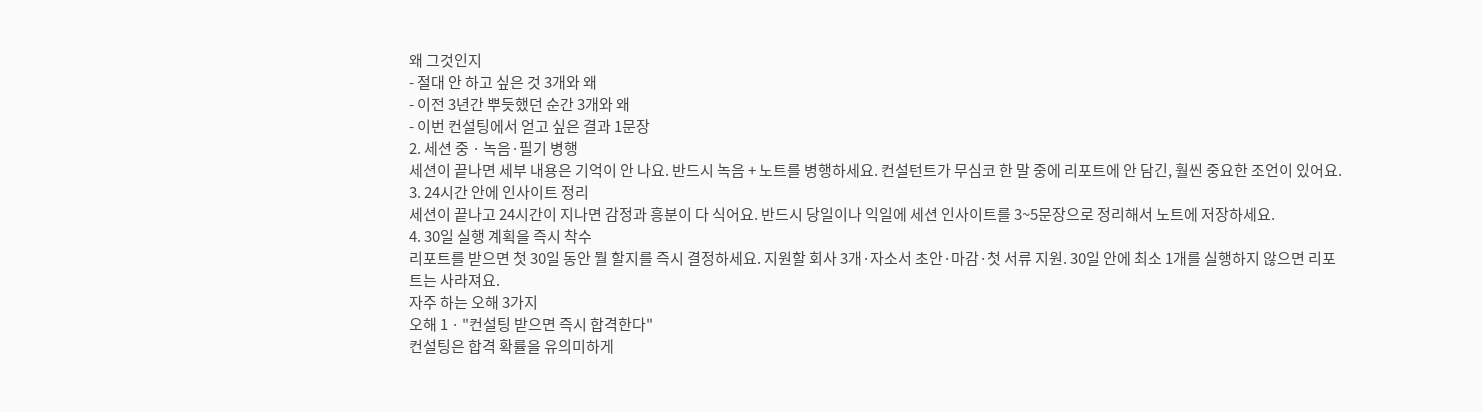왜 그것인지
- 절대 안 하고 싶은 것 3개와 왜
- 이전 3년간 뿌듯했던 순간 3개와 왜
- 이번 컨설팅에서 얻고 싶은 결과 1문장
2. 세션 중 · 녹음·필기 병행
세션이 끝나면 세부 내용은 기억이 안 나요. 반드시 녹음 + 노트를 병행하세요. 컨설턴트가 무심코 한 말 중에 리포트에 안 담긴, 훨씬 중요한 조언이 있어요.
3. 24시간 안에 인사이트 정리
세션이 끝나고 24시간이 지나면 감정과 흥분이 다 식어요. 반드시 당일이나 익일에 세션 인사이트를 3~5문장으로 정리해서 노트에 저장하세요.
4. 30일 실행 계획을 즉시 착수
리포트를 받으면 첫 30일 동안 뭘 할지를 즉시 결정하세요. 지원할 회사 3개·자소서 초안·마감·첫 서류 지원. 30일 안에 최소 1개를 실행하지 않으면 리포트는 사라져요.
자주 하는 오해 3가지
오해 1 · "컨설팅 받으면 즉시 합격한다"
컨설팅은 합격 확률을 유의미하게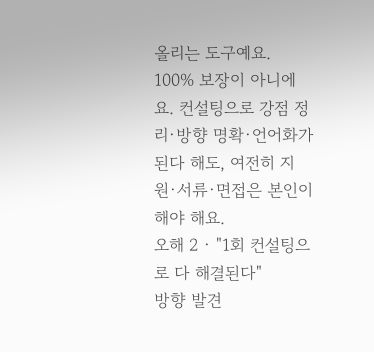올리는 도구예요. 100% 보장이 아니에요. 컨설팅으로 강점 정리·방향 명확·언어화가 된다 해도, 여전히 지원·서류·면접은 본인이 해야 해요.
오해 2 · "1회 컨설팅으로 다 해결된다"
방향 발견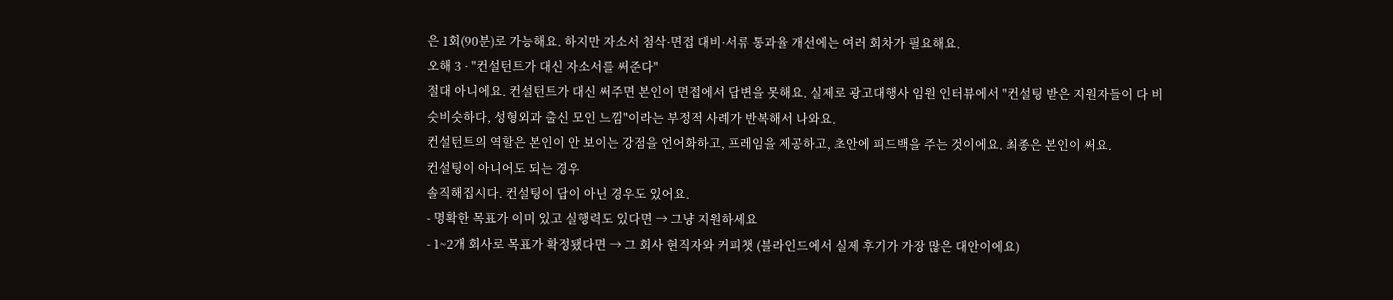은 1회(90분)로 가능해요. 하지만 자소서 첨삭·면접 대비·서류 통과율 개선에는 여러 회차가 필요해요.
오해 3 · "컨설턴트가 대신 자소서를 써준다"
절대 아니에요. 컨설턴트가 대신 써주면 본인이 면접에서 답변을 못해요. 실제로 광고대행사 임원 인터뷰에서 "컨설팅 받은 지원자들이 다 비슷비슷하다, 성형외과 출신 모인 느낌"이라는 부정적 사례가 반복해서 나와요.
컨설턴트의 역할은 본인이 안 보이는 강점을 언어화하고, 프레임을 제공하고, 초안에 피드백을 주는 것이에요. 최종은 본인이 써요.
컨설팅이 아니어도 되는 경우
솔직해집시다. 컨설팅이 답이 아닌 경우도 있어요.
- 명확한 목표가 이미 있고 실행력도 있다면 → 그냥 지원하세요
- 1~2개 회사로 목표가 확정됐다면 → 그 회사 현직자와 커피챗 (블라인드에서 실제 후기가 가장 많은 대안이에요)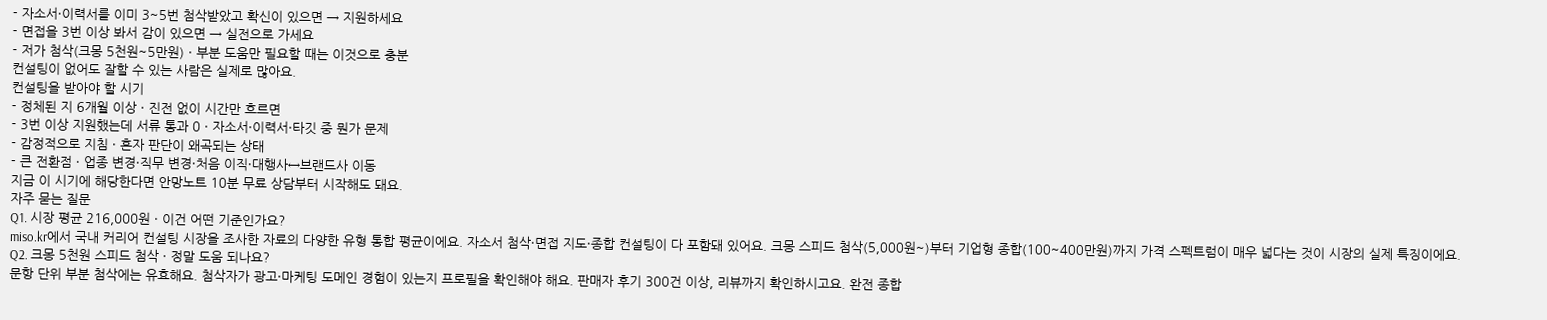- 자소서·이력서를 이미 3~5번 첨삭받았고 확신이 있으면 → 지원하세요
- 면접을 3번 이상 봐서 감이 있으면 → 실전으로 가세요
- 저가 첨삭(크몽 5천원~5만원) · 부분 도움만 필요할 때는 이것으로 충분
컨설팅이 없어도 잘할 수 있는 사람은 실제로 많아요.
컨설팅을 받아야 할 시기
- 정체된 지 6개월 이상 · 진전 없이 시간만 흐르면
- 3번 이상 지원했는데 서류 통과 0 · 자소서·이력서·타깃 중 뭔가 문제
- 감정적으로 지침 · 혼자 판단이 왜곡되는 상태
- 큰 전환점 · 업종 변경·직무 변경·처음 이직·대행사↔브랜드사 이동
지금 이 시기에 해당한다면 안망노트 10분 무료 상담부터 시작해도 돼요.
자주 묻는 질문
Q1. 시장 평균 216,000원 · 이건 어떤 기준인가요?
miso.kr에서 국내 커리어 컨설팅 시장을 조사한 자료의 다양한 유형 통합 평균이에요. 자소서 첨삭·면접 지도·종합 컨설팅이 다 포함돼 있어요. 크몽 스피드 첨삭(5,000원~)부터 기업형 종합(100~400만원)까지 가격 스펙트럼이 매우 넓다는 것이 시장의 실제 특징이에요.
Q2. 크몽 5천원 스피드 첨삭 · 정말 도움 되나요?
문항 단위 부분 첨삭에는 유효해요. 첨삭자가 광고·마케팅 도메인 경험이 있는지 프로필을 확인해야 해요. 판매자 후기 300건 이상, 리뷰까지 확인하시고요. 완전 종합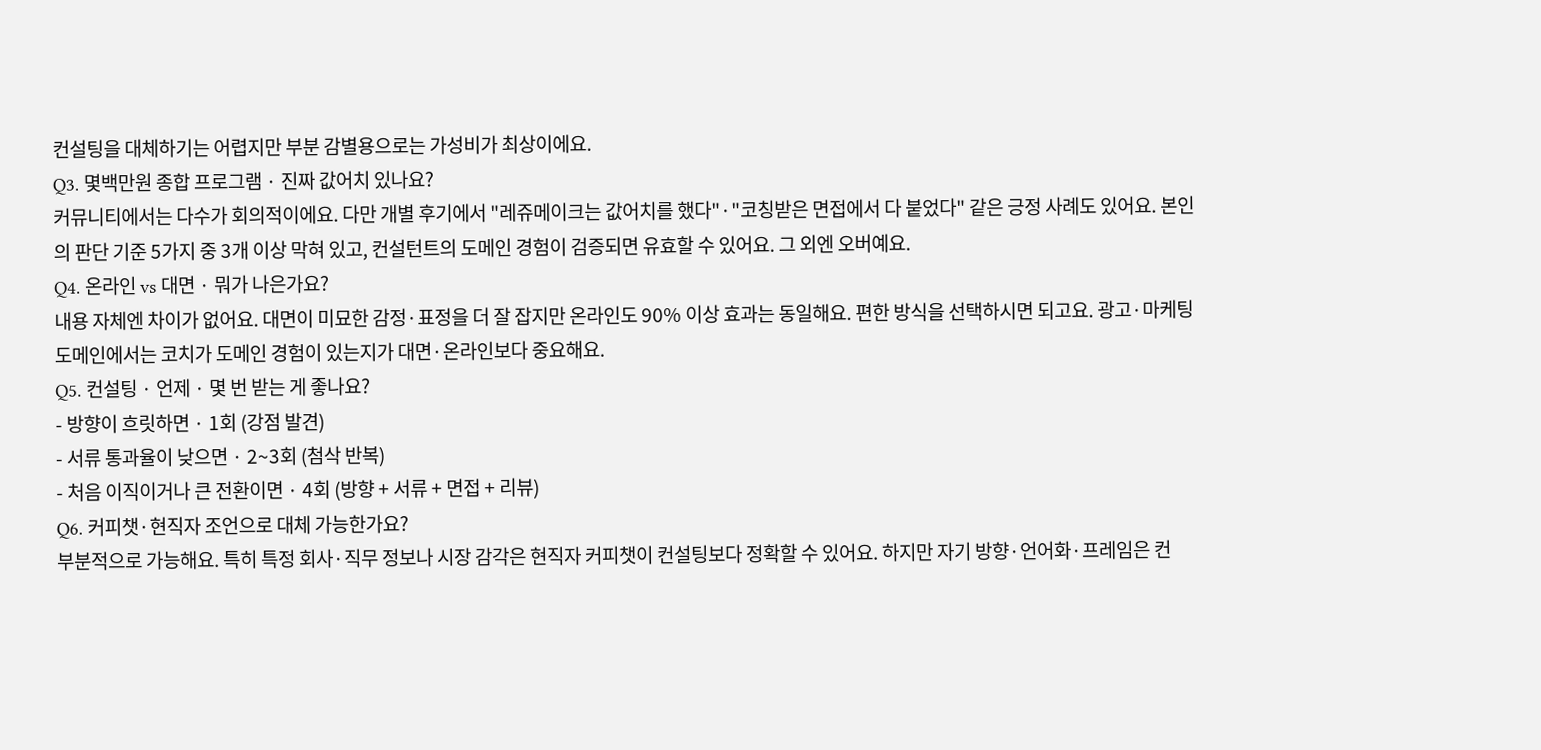컨설팅을 대체하기는 어렵지만 부분 감별용으로는 가성비가 최상이에요.
Q3. 몇백만원 종합 프로그램 · 진짜 값어치 있나요?
커뮤니티에서는 다수가 회의적이에요. 다만 개별 후기에서 "레쥬메이크는 값어치를 했다"·"코칭받은 면접에서 다 붙었다" 같은 긍정 사례도 있어요. 본인의 판단 기준 5가지 중 3개 이상 막혀 있고, 컨설턴트의 도메인 경험이 검증되면 유효할 수 있어요. 그 외엔 오버예요.
Q4. 온라인 vs 대면 · 뭐가 나은가요?
내용 자체엔 차이가 없어요. 대면이 미묘한 감정·표정을 더 잘 잡지만 온라인도 90% 이상 효과는 동일해요. 편한 방식을 선택하시면 되고요. 광고·마케팅 도메인에서는 코치가 도메인 경험이 있는지가 대면·온라인보다 중요해요.
Q5. 컨설팅 · 언제 · 몇 번 받는 게 좋나요?
- 방향이 흐릿하면 · 1회 (강점 발견)
- 서류 통과율이 낮으면 · 2~3회 (첨삭 반복)
- 처음 이직이거나 큰 전환이면 · 4회 (방향 + 서류 + 면접 + 리뷰)
Q6. 커피챗·현직자 조언으로 대체 가능한가요?
부분적으로 가능해요. 특히 특정 회사·직무 정보나 시장 감각은 현직자 커피챗이 컨설팅보다 정확할 수 있어요. 하지만 자기 방향·언어화·프레임은 컨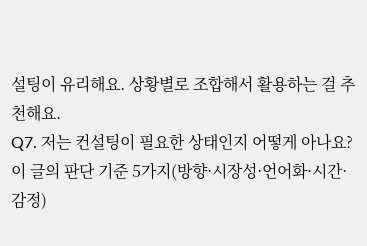설팅이 유리해요. 상황별로 조합해서 활용하는 걸 추천해요.
Q7. 저는 컨설팅이 필요한 상태인지 어떻게 아나요?
이 글의 판단 기준 5가지(방향·시장성·언어화·시간·감정)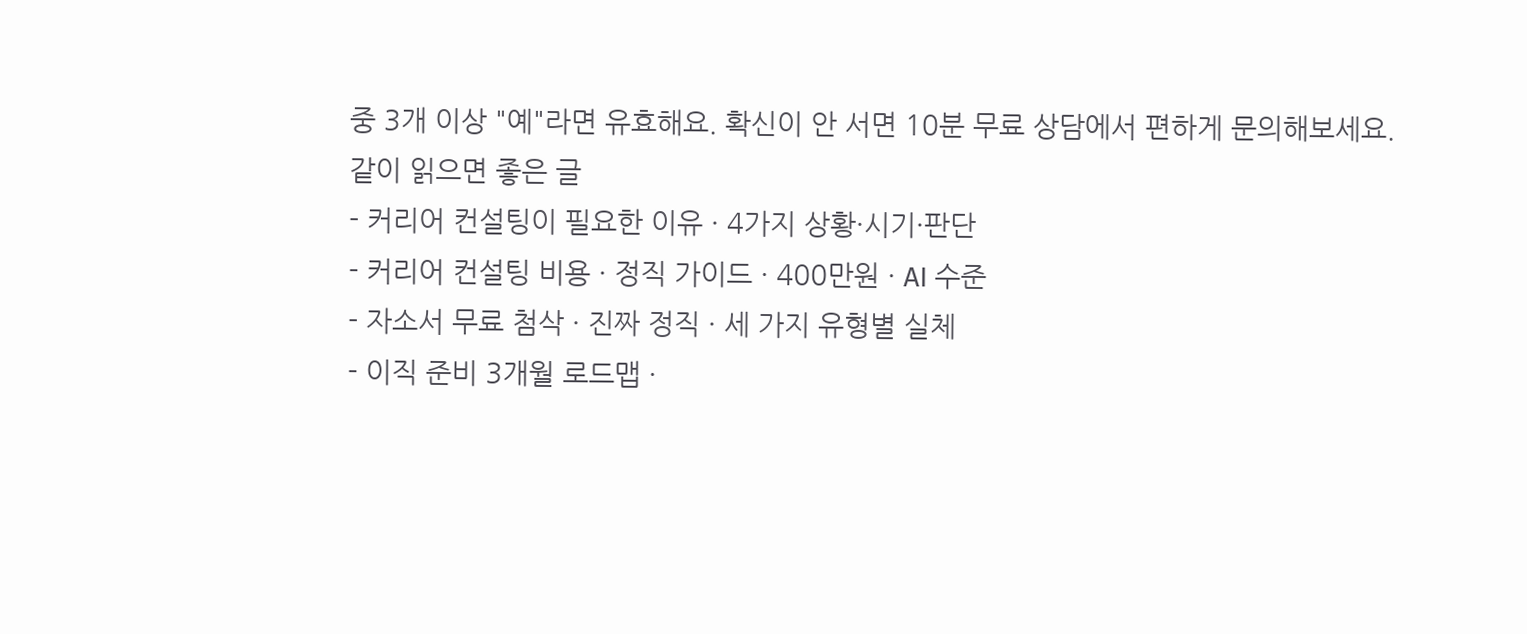중 3개 이상 "예"라면 유효해요. 확신이 안 서면 10분 무료 상담에서 편하게 문의해보세요.
같이 읽으면 좋은 글
- 커리어 컨설팅이 필요한 이유 · 4가지 상황·시기·판단
- 커리어 컨설팅 비용 · 정직 가이드 · 400만원 · AI 수준
- 자소서 무료 첨삭 · 진짜 정직 · 세 가지 유형별 실체
- 이직 준비 3개월 로드맵 ·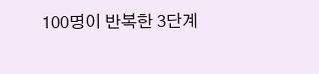100명이 반복한 3단계